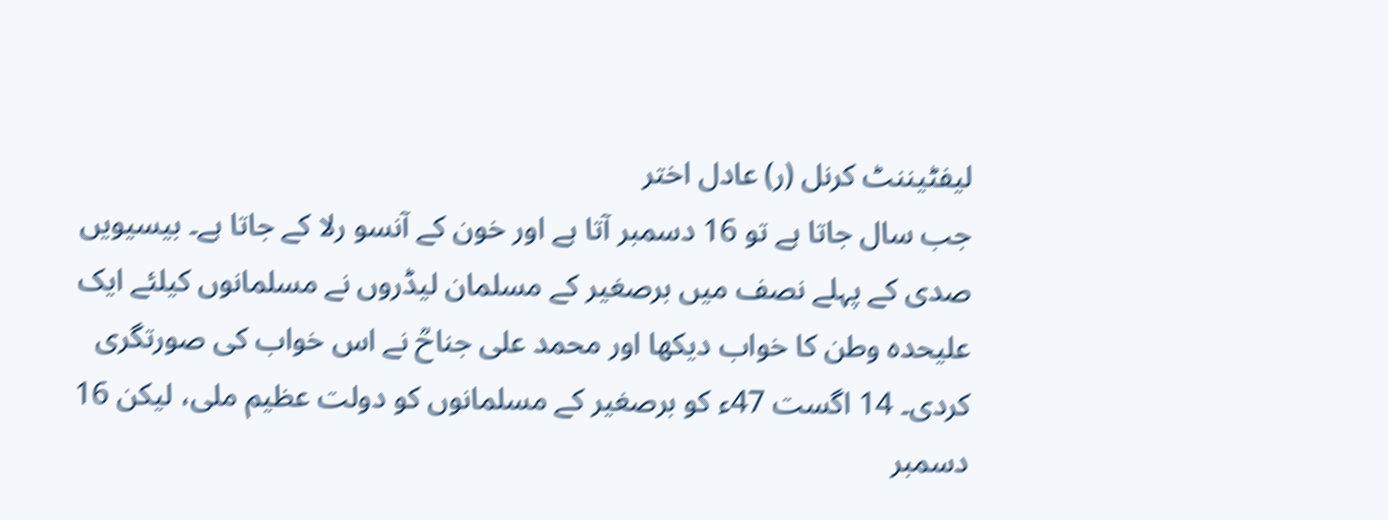لیفٹیننٹ کرنل (ر) عادل اختر
جب سال جاتا ہے تو 16 دسمبر آتا ہے اور خون کے آنسو رلا کے جاتا ہے۔ بیسیویں صدی کے پہلے نصف میں برصغیر کے مسلمان لیڈروں نے مسلمانوں کیلئے ایک علیحدہ وطن کا خواب دیکھا اور محمد علی جناحؒ نے اس خواب کی صورتگری کردی۔ 14 اگست 47ء کو برصغیر کے مسلمانوں کو دولت عظیم ملی، لیکن 16 دسمبر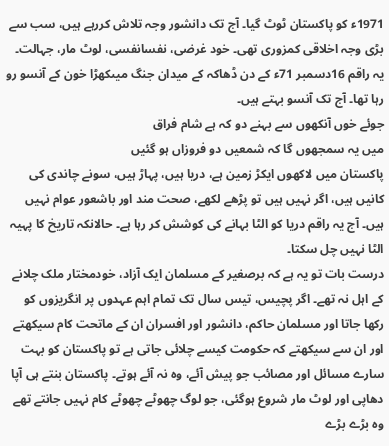1971ء کو پاکستان ٹوٹ گیا۔ آج تک دانشور وجہ تلاش کررہے ہیں، سب سے بڑی وجہ اخلاقی کمزوری تھی۔ خود غرضی، نفسانفسی، لوٹ مار، جہالت۔ یہ راقم 16دسمبر 71ء کے دن ڈھاکہ کے میدان جنگ میںکھڑا خون کے آنسو رو رہا تھا۔ آج تک آنسو بہتے ہیں۔
جوئے خوں آنکھوں سے بہنے دو کہ ہے شام فراق
میں یہ سمجھوں گا کہ شمعیں دو فروزاں ہو گئیں
پاکستان میں لاکھوں ایکڑ زمین ہے، دریا ہیں، پہاڑ ہیں، سونے چاندی کی کانیں ہیں، اگر نہیں ہیں تو پڑھے لکھے، صحت مند اور باشعور عوام نہیں ہیں۔ آج یہ راقم دریا کو الٹا بہانے کی کوشش کر رہا ہے۔ حالانکہ تاریخ کا پہیہ الٹا نہیں چل سکتا۔
درست بات تو یہ ہے کہ برصغیر کے مسلمان ایک آزاد، خودمختار ملک چلانے کے اہل نہ تھے۔ اگر پچیس، تیس سال تک تمام اہم عہدوں پر انگریزوں کو رکھا جاتا اور مسلمان حاکم، دانشور اور افسران ان کے ماتحت کام سیکھتے اور ان سے سیکھتے کہ حکومت کیسے چلائی جاتی ہے تو پاکستان کو بہت سارے مسائل اور مصائب جو پیش آئے، وہ نہ آئے ہوتے۔ پاکستان بنتے ہی آپا دھاپی اور لوٹ مار شروع ہوگئی، جو لوگ چھوٹے چھوٹے کام نہیں جانتے تھے وہ بڑے بڑے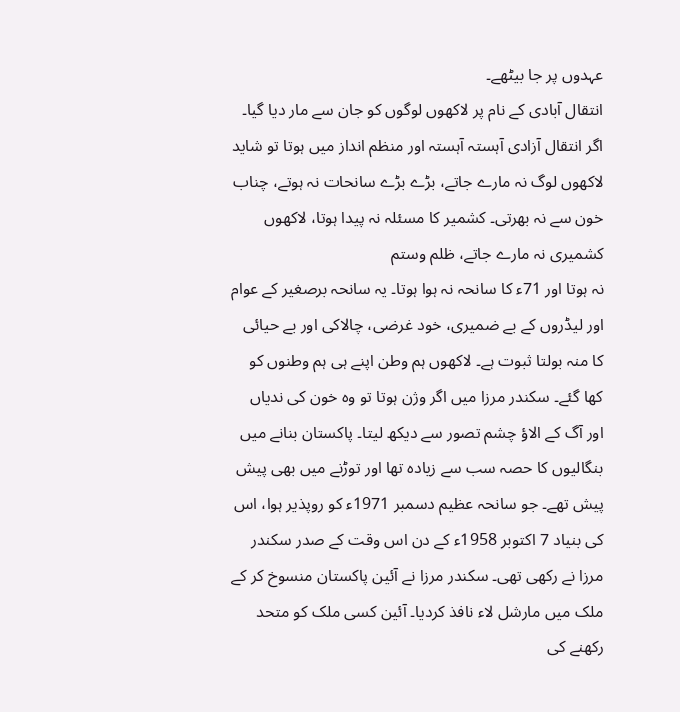عہدوں پر جا بیٹھے۔
انتقال آبادی کے نام پر لاکھوں لوگوں کو جان سے مار دیا گیا۔ اگر انتقال آزادی آہستہ آہستہ اور منظم انداز میں ہوتا تو شاید لاکھوں لوگ نہ مارے جاتے، بڑے بڑے سانحات نہ ہوتے، چناب خون سے نہ بھرتی۔ کشمیر کا مسئلہ نہ پیدا ہوتا، لاکھوں کشمیری نہ مارے جاتے، ظلم وستم
نہ ہوتا اور 71ء کا سانحہ نہ ہوا ہوتا۔ یہ سانحہ برصغیر کے عوام اور لیڈروں کے بے ضمیری، خود غرضی، چالاکی اور بے حیائی کا منہ بولتا ثبوت ہے۔ لاکھوں ہم وطن اپنے ہی ہم وطنوں کو کھا گئے۔ سکندر مرزا میں اگر وژن ہوتا تو وہ خون کی ندیاں اور آگ کے الاؤ چشم تصور سے دیکھ لیتا۔ پاکستان بنانے میں بنگالیوں کا حصہ سب سے زیادہ تھا اور توڑنے میں بھی پیش پیش تھے۔ جو سانحہ عظیم دسمبر 1971ء کو روپذیر ہوا، اس کی بنیاد 7 اکتوبر 1958ء کے دن اس وقت کے صدر سکندر مرزا نے رکھی تھی۔ سکندر مرزا نے آئین پاکستان منسوخ کر کے ملک میں مارشل لاء نافذ کردیا۔ آئین کسی ملک کو متحد رکھنے کی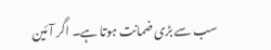سب سے بڑی ضمانت ہوتا ہے۔ اگر آئین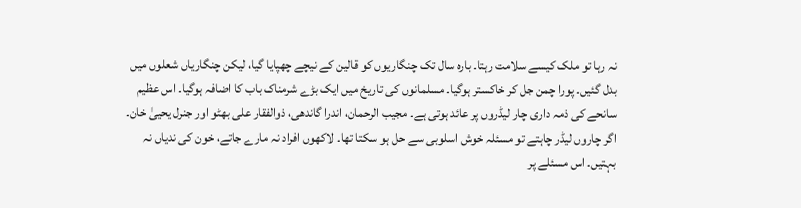نہ رہا تو ملک کیسے سلامت رہتا۔ بارہ سال تک چنگاریوں کو قالین کے نیچے چھپایا گیا، لیکن چنگاریاں شعلوں میں بدل گئیں۔ پورا چمن جل کر خاکستر ہوگیا۔ مسلمانوں کی تاریخ میں ایک بڑے شرمناک باب کا اضافہ ہوگیا۔ اس عظیم سانحے کی ذمہ داری چار لیڈروں پر عائد ہوتی ہے۔ مجیب الرحمان، اندرا گاندھی، ذوالفقار علی بھٹو اور جنرل یحییٰ خان۔ اگر چاروں لیڈر چاہتے تو مسئلہ خوش اسلوبی سے حل ہو سکتا تھا۔ لاکھوں افراد نہ مارے جاتے، خون کی ندیاں نہ بہتیں۔ اس مسئلے پر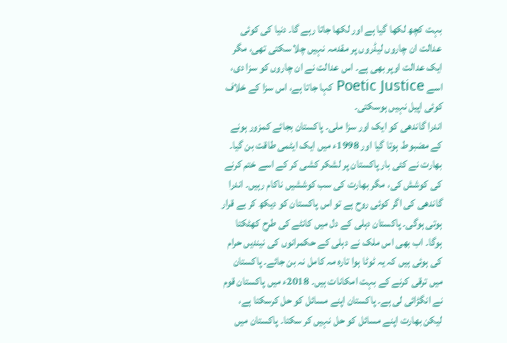بہت کچھ لکھا گیا ہے اور لکھا جاتا رہے گا۔ دنیا کی کوئی عدالت ان چاروں لیڈروں پر مقدمہ نہیں چلا سکتی تھی، مگر ایک عدالت اوپر بھی ہے۔ اس عدالت نے ان چاروں کو سزا دی، اسے Poetic Justice کہا جاتا ہے، اس سزا کے خلاف کوئی اپیل نہیں ہوسکتی۔
اندرا گاندھی کو ایک اور سزا ملی۔ پاکستان بجائے کمزور ہونے کے مضبوط ہوتا گیا اور 1998ء میں ایک ایٹمی طاقت بن گیا۔ بھارت نے کئی بار پاکستان پر لشکر کشی کر کے اسے ختم کرنے کی کوشش کی، مگر بھارت کی سب کوششیں ناکام رہیں۔ اندرا گاندھی کی اگر کوئی روح ہے تو اس پاکستان کو دیکھ کر بے قرار ہوتی ہوگی۔ پاکستان دہلی کے دل میں کانٹے کی طرح کھٹکتا ہوگا۔ اب بھی اس ملک نے دہلی کے حکمرانوں کی نیندیں حرام کی ہوئی ہیں کہ یہ ٹوٹا ہوا تارہ مہ کامل نہ بن جائے۔ پاکستان میں ترقی کرنے کے بہت امکانات ہیں۔ 2018ء میں پاکستان قوم نے انگڑائی لی ہے۔ پاکستان اپنے مسائل کو حل کرسکتا ہے، لیکن بھارت اپنے مسائل کو حل نہیں کر سکتا۔ پاکستان میں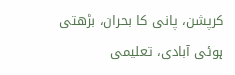کرپشن، پانی کا بحران، بڑھتی ہوئی آبادی، تعلیمی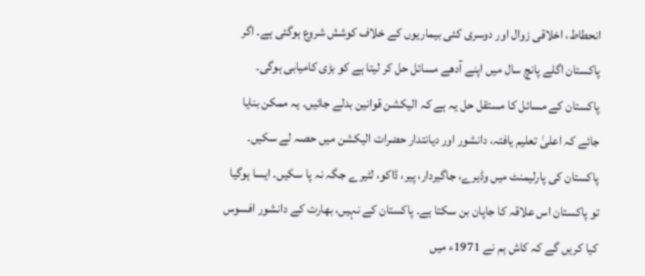انحطاط، اخلاقی زوال اور دوسری کئی بیماریوں کے خلاف کوشش شروع ہوگئی ہے۔ اگر پاکستان اگلے پانچ سال میں اپنے آدھے مسائل حل کر لیتا ہے کو بڑی کامیابی ہوگی۔
پاکستان کے مسائل کا مستقل حل یہ ہے کہ الیکشن قوانین بدلے جائیں۔ یہ ممکن بنایا جائے کہ اعلیٰ تعلیم یافتہ، دانشور اور دیانتدار حضرات الیکشن میں حصہ لے سکیں۔ پاکستان کی پارلیمنٹ میں وڈیرے، جاگیردار، پیر، ڈاکو، لٹیرے جگہ نہ پا سکیں۔ ایسا ہوگیا تو پاکستان اس علاقہ کا جاپان بن سکتا ہے۔ پاکستان کے نہیں، بھارت کے دانشور افسوس کیا کریں گے کہ کاش ہم نے 1971ء میں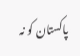پاکستان کو نہ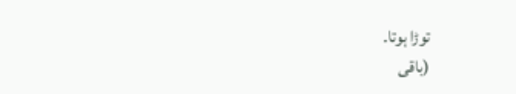توڑا ہوتا۔
(باقی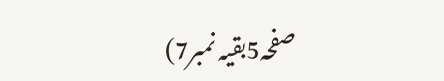صفحہ5بقیہ نمبر7)